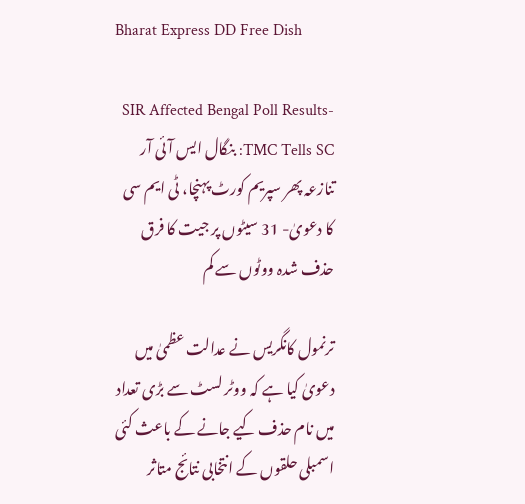Bharat Express DD Free Dish

SIR Affected Bengal Poll Results-TMC Tells SC: بنگال ایس آئی آر تنازعہ پھر سپریم کورٹ پہنچا، ٹی ایم سی کا دعویٰ- 31 سیٹوں پر جیت کا فرق حذف شدہ ووٹوں سے کم

ترنمول کانگریس نے عدالت عظمیٰ میں دعویٰ کیا ہے کہ ووٹر لسٹ سے بڑی تعداد میں نام حذف کیے جانے کے باعث کئی اسمبلی حلقوں کے انتخابی نتائج متاثر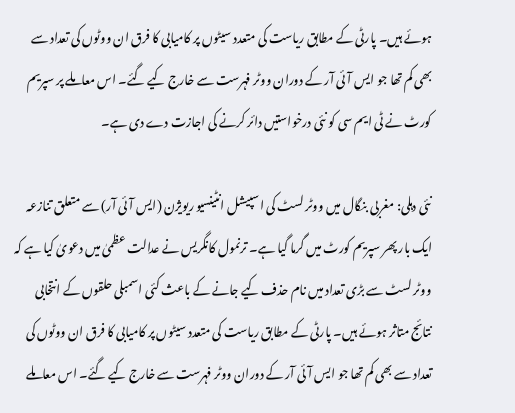ہوئے ہیں۔ پارٹی کے مطابق ریاست کی متعدد سیٹوں پر کامیابی کا فرق ان ووٹوں کی تعداد سے بھی کم تھا جو ایس آئی آر کے دوران ووٹر فہرست سے خارج کیے گئے۔ اس معاملے پر سپریم کورٹ نے ٹی ایم سی کو نئی درخواستیں دائر کرنے کی اجازت دے دی ہے۔

نئی دہلی: مغربی بنگال میں ووٹر لسٹ کی اسپیشل انٹینسیو ریویژن (ایس آئی آر) سے متعلق تنازعہ ایک بار پھر سپریم کورٹ میں گرما گیا ہے۔ ترنمول کانگریس نے عدالت عظمیٰ میں دعویٰ کیا ہے کہ ووٹر لسٹ سے بڑی تعداد میں نام حذف کیے جانے کے باعث کئی اسمبلی حلقوں کے انتخابی نتائج متاثر ہوئے ہیں۔ پارٹی کے مطابق ریاست کی متعدد سیٹوں پر کامیابی کا فرق ان ووٹوں کی تعداد سے بھی کم تھا جو ایس آئی آر کے دوران ووٹر فہرست سے خارج کیے گئے۔ اس معاملے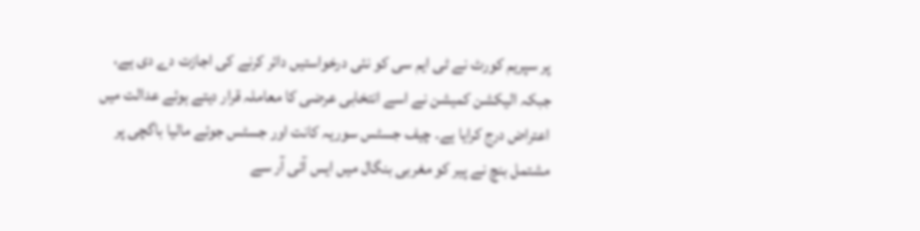پر سپریم کورٹ نے ٹی ایم سی کو نئی درخواستیں دائر کرنے کی اجازت دے دی ہے، جبکہ الیکشن کمیشن نے اسے انتخابی عرضی کا معاملہ قرار دیتے ہوئے عدالت میں اعتراض درج کرایا ہے۔ چیف جسٹس سوریہ کانت اور جسٹس جوئے مالیا باگچی پر مشتمل بنچ نے پیر کو مغربی بنگال میں ایس آئی آر سے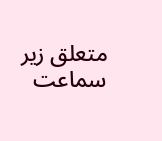متعلق زیر سماعت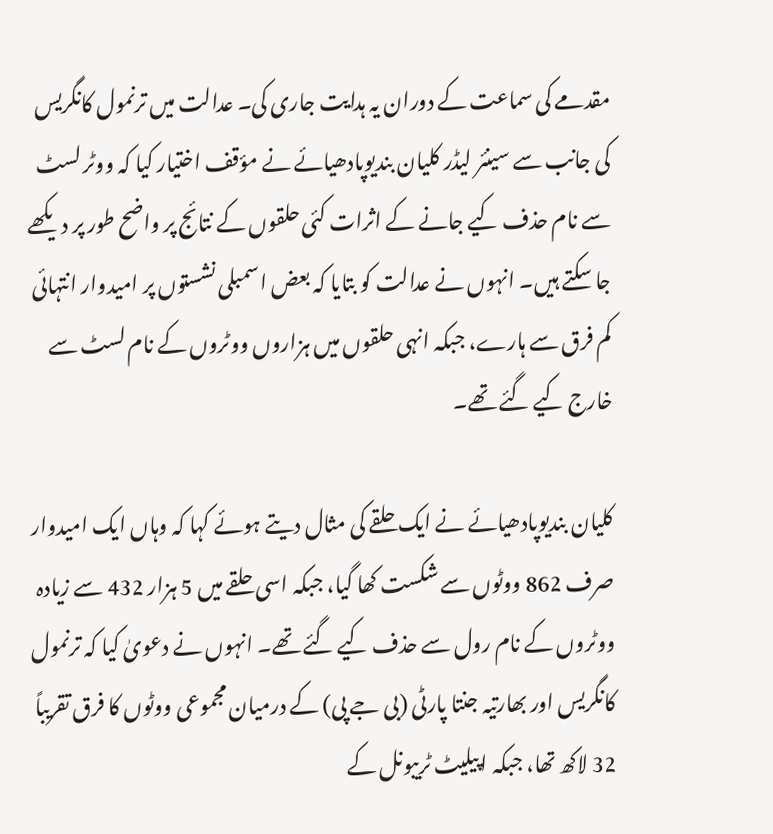مقدمے کی سماعت کے دوران یہ ہدایت جاری کی۔ عدالت میں ترنمول کانگریس کی جانب سے سینئر لیڈر کلیان بندیوپادھیائے نے مؤقف اختیار کیا کہ ووٹر لسٹ سے نام حذف کیے جانے کے اثرات کئی حلقوں کے نتائج پر واضح طور پر دیکھے جا سکتے ہیں۔ انہوں نے عدالت کو بتایا کہ بعض اسمبلی نشستوں پر امیدوار انتہائی کم فرق سے ہارے، جبکہ انہی حلقوں میں ہزاروں ووٹروں کے نام لسٹ سے خارج کیے گئے تھے۔

کلیان بندیوپادھیائے نے ایک حلقے کی مثال دیتے ہوئے کہا کہ وہاں ایک امیدوار صرف 862 ووٹوں سے شکست کھا گیا، جبکہ اسی حلقے میں 5 ہزار 432 سے زیادہ ووٹروں کے نام رول سے حذف کیے گئے تھے۔ انہوں نے دعویٰ کیا کہ ترنمول کانگریس اور بھارتیہ جنتا پارٹی (بی جے پی) کے درمیان مجموعی ووٹوں کا فرق تقریباً 32 لاکھ تھا، جبکہ اپیلیٹ ٹریبونل کے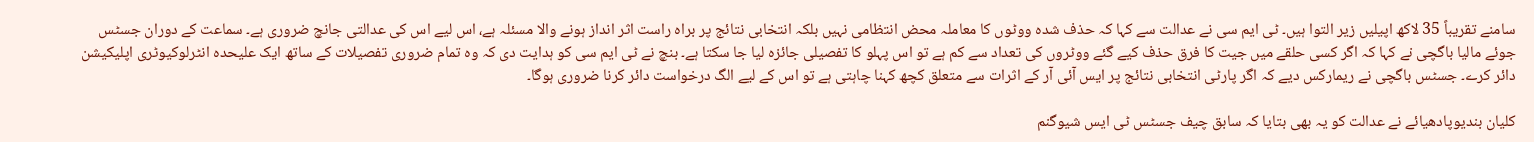سامنے تقریباً 35 لاکھ اپیلیں زیر التوا ہیں۔ ٹی ایم سی نے عدالت سے کہا کہ حذف شدہ ووٹوں کا معاملہ محض انتظامی نہیں بلکہ انتخابی نتائج پر براہ راست اثر انداز ہونے والا مسئلہ ہے، اس لیے اس کی عدالتی جانچ ضروری ہے۔ سماعت کے دوران جسٹس جوئے مالیا باگچی نے کہا کہ اگر کسی حلقے میں جیت کا فرق حذف کیے گئے ووٹروں کی تعداد سے کم ہے تو اس پہلو کا تفصیلی جائزہ لیا جا سکتا ہے۔ بنچ نے ٹی ایم سی کو ہدایت دی کہ وہ تمام ضروری تفصیلات کے ساتھ ایک علیحدہ انٹرلوکیوٹری اپلیکیشن دائر کرے۔ جسٹس باگچی نے ریمارکس دیے کہ اگر پارٹی انتخابی نتائج پر ایس آئی آر کے اثرات سے متعلق کچھ کہنا چاہتی ہے تو اس کے لیے الگ درخواست دائر کرنا ضروری ہوگا۔

کلیان بندیوپادھیائے نے عدالت کو یہ بھی بتایا کہ سابق چیف جسٹس ٹی ایس شیوگنم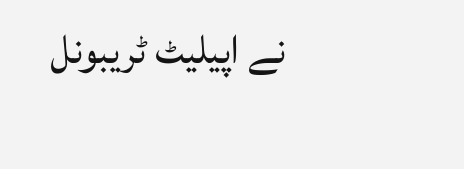نے اپیلیٹ ٹریبونل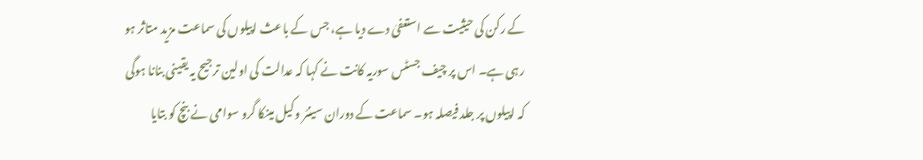کے رکن کی حیثیت سے استعفیٰ دے دیا ہے، جس کے باعث اپیلوں کی سماعت مزید متاثر ہو رہی ہے۔ اس پر چیف جسٹس سوریہ کانت نے کہا کہ عدالت کی اولین ترجیح یہ یقینی بنانا ہوگی کہ اپیلوں پر جلد فیصلہ ہو۔ سماعت کے دوران سینئر وکیل مینکا گرو سوامی نے بنچ کو بتایا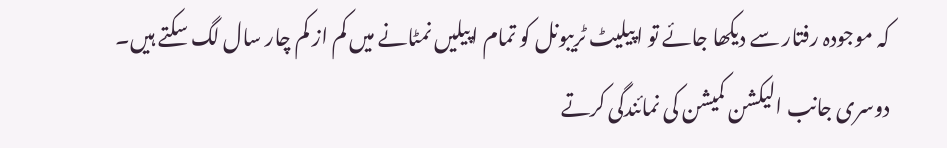کہ موجودہ رفتار سے دیکھا جائے تو اپیلیٹ ٹریبونل کو تمام اپیلیں نمٹانے میں کم از کم چار سال لگ سکتے ہیں۔ دوسری جانب الیکشن کمیشن کی نمائندگی کرتے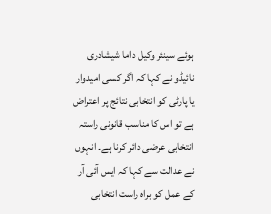ہوئے سینئر وکیل داما شیشادری نائیڈو نے کہا کہ اگر کسی امیدوار یا پارٹی کو انتخابی نتائج پر اعتراض ہے تو اس کا مناسب قانونی راستہ انتخابی عرضی دائر کرنا ہے۔ انہوں نے عدالت سے کہا کہ ایس آئی آر کے عمل کو براہ راست انتخابی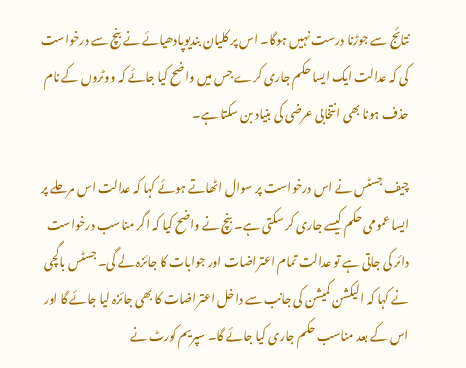نتائج سے جوڑنا درست نہیں ہوگا۔ اس پر کلیان بندیوپادھیائے نے بنچ سے درخواست کی کہ عدالت ایک ایسا حکم جاری کرے جس میں واضح کیا جائے کہ ووٹروں کے نام حذف ہونا بھی انتخابی عرضی کی بنیاد بن سکتا ہے۔

چیف جسٹس نے اس درخواست پر سوال اٹھاتے ہوئے کہا کہ عدالت اس مرحلے پر ایسا عمومی حکم کیسے جاری کر سکتی ہے۔ بنچ نے واضح کیا کہ اگر مناسب درخواست دائر کی جاتی ہے تو عدالت تمام اعتراضات اور جوابات کا جائزہ لے گی۔ جسٹس باگچی نے کہا کہ الیکشن کمیشن کی جانب سے داخل اعتراضات کا بھی جائزہ لیا جائے گا اور اس کے بعد مناسب حکم جاری کیا جائے گا۔ سپریم کورٹ نے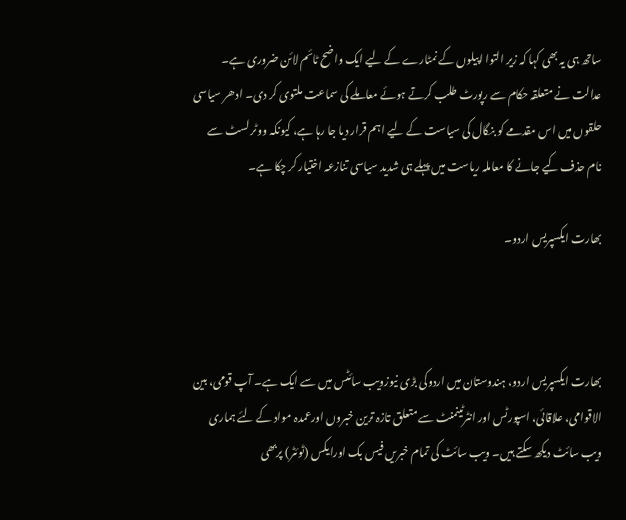ساتھ ہی یہ بھی کہا کہ زیر التوا اپیلوں کے نمٹارے کے لیے ایک واضح ٹائم لائن ضروری ہے۔ عدالت نے متعلقہ حکام سے رپورٹ طلب کرتے ہوئے معاملے کی سماعت ملتوی کر دی۔ ادھر سیاسی حلقوں میں اس مقدمے کو بنگال کی سیاست کے لیے اہم قرار دیا جا رہا ہے، کیونکہ ووٹر لسٹ سے نام حذف کیے جانے کا معاملہ ریاست میں پہلے ہی شدید سیاسی تنازعہ اختیار کر چکا ہے۔

بھارت ایکسپریس اردو۔



بھارت ایکسپریس اردو، ہندوستان میں اردوکی بڑی نیوزویب سائٹس میں سے ایک ہے۔ آپ قومی، بین الاقوامی، علاقائی، اسپورٹس اور انٹرٹینمنٹ سے متعلق تازہ ترین خبروں اورعمدہ مواد کے لئے ہماری ویب سائٹ دیکھ سکتے ہیں۔ ویب سائٹ کی تمام خبریں فیس بک اورایکس (ٹوئٹر) پربھی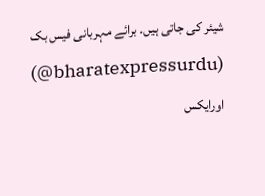شیئر کی جاتی ہیں۔ برائے مہربانی فیس بک (bharatexpressurdu@) اورایکس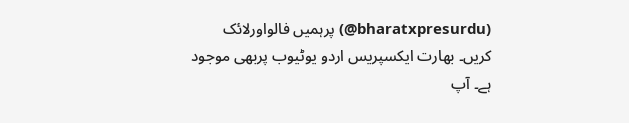(bharatxpresurdu@) پرہمیں فالواورلائک کریں۔ بھارت ایکسپریس اردو یوٹیوب پربھی موجود ہے۔ آپ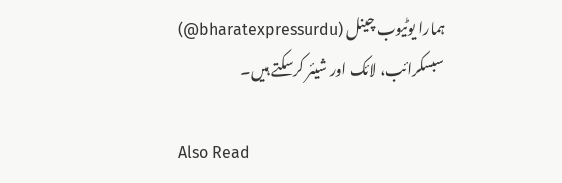ہمارا یوٹیوب چینل (bharatexpressurdu@) سبسکرائب، لائک اور شیئر کرسکتے ہیں۔

Also Read